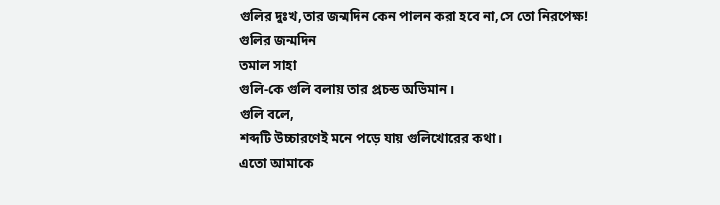গুলির দুঃখ,তার জন্মদিন কেন পালন করা হবে না,সে তো নিরপেক্ষ!
গুলির জন্মদিন
তমাল সাহা
গুলি-কে গুলি বলায় তার প্রচন্ড অভিমান।
গুলি বলে,
শব্দটি উচ্চারণেই মনে পড়ে যায় গুলিখোরের কথা।
এতো আমাকে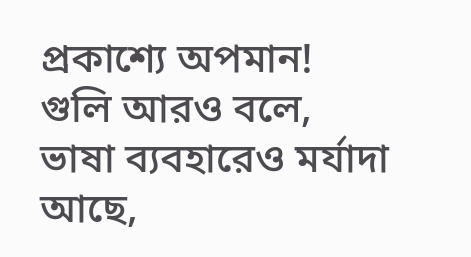প্রকাশ্যে অপমান!
গুলি আরও বলে,
ভাষা ব্যবহারেও মর্যাদা আছে,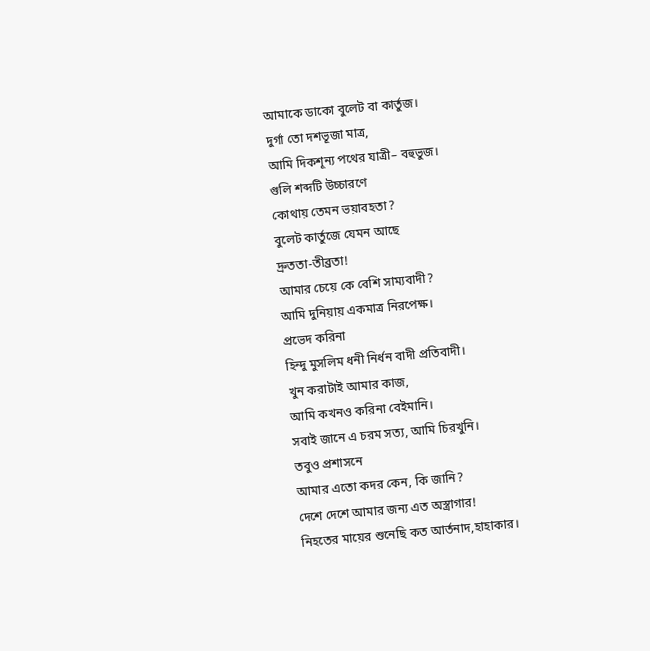আমাকে ডাকো বুলেট বা কার্তুজ।
দুর্গা তো দশভূজা মাত্র,
আমি দিকশূন্য পথের যাত্রী– বহুভুজ।
গুলি শব্দটি উচ্চারণে
কোথায় তেমন ভয়াবহতা?
বুলেট কার্তুজে যেমন আছে
দ্রুততা-তীব্রতা!
আমার চেয়ে কে বেশি সাম্যবাদী?
আমি দুনিয়ায় একমাত্র নিরপেক্ষ।
প্রভেদ করিনা
হিন্দু মুসলিম ধনী নির্ধন বাদী প্রতিবাদী।
খুন করাটাই আমার কাজ,
আমি কখনও করিনা বেইমানি।
সবাই জানে এ চরম সত্য, আমি চিরখুনি।
তবুও প্রশাসনে
আমার এতো কদর কেন, কি জানি?
দেশে দেশে আমার জন্য এত অস্ত্রাগার!
নিহতের মায়ের শুনেছি কত আর্তনাদ,হাহাকার।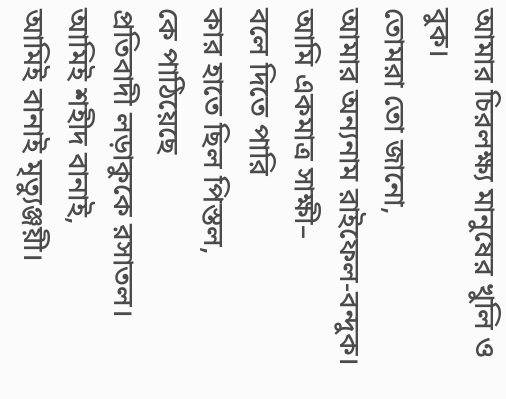আমার চিরলক্ষ্য মানুষের খুলি ও বুক।
তোমরা তো জানো,
আমার অন্যনাম রাইফেল-বন্দুক।
আমি একমাত্র সাক্ষী–
বলে দিতে পারি
কার হাতে ছিল পিস্তল,
কে পাঠিয়েছে
প্রতিবাদী লড়াকুকে রসাতল।
আমিই শহীদ বানাই,
আমিই বানাই মৃত্যুঞ্জয়ী।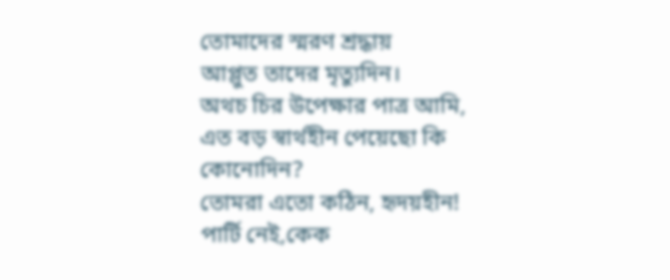তোমাদের স্মরণ শ্রদ্ধায়
আপ্লুত তাদের মৃত্যুদিন।
অথচ চির উপেক্ষার পাত্র আমি,
এত বড় স্বার্থহীন পেয়েছো কি
কোনোদিন?
তোমরা এতো কঠিন, হৃদয়হীন!
পার্টি নেই,কেক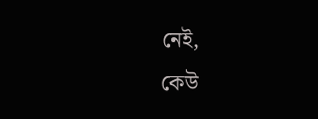নেই,
কেউ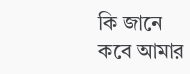কি জানে
কবে আমার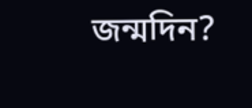জন্মদিন?